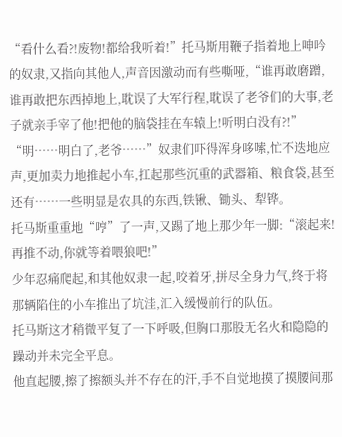“看什么看?!废物!都给我听着!”托马斯用鞭子指着地上呻吟的奴隶,又指向其他人,声音因激动而有些嘶哑,“谁再敢磨蹭,谁再敢把东西掉地上,耽误了大军行程,耽误了老爷们的大事,老子就亲手宰了他!把他的脑袋挂在车辕上!听明白没有?!”
“明……明白了,老爷……”奴隶们吓得浑身哆嗦,忙不迭地应声,更加卖力地推起小车,扛起那些沉重的武器箱、粮食袋,甚至还有……一些明显是农具的东西,铁锹、锄头、犁铧。
托马斯重重地“哼”了一声,又踢了地上那少年一脚:“滚起来!再推不动,你就等着喂狼吧!”
少年忍痛爬起,和其他奴隶一起,咬着牙,拼尽全身力气,终于将那辆陷住的小车推出了坑洼,汇入缓慢前行的队伍。
托马斯这才稍微平复了一下呼吸,但胸口那股无名火和隐隐的躁动并未完全平息。
他直起腰,擦了擦额头并不存在的汗,手不自觉地摸了摸腰间那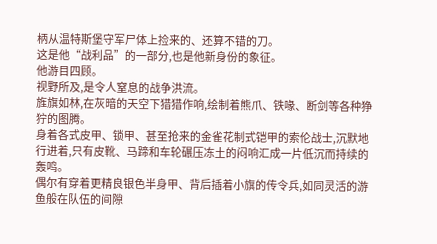柄从温特斯堡守军尸体上捡来的、还算不错的刀。
这是他“战利品”的一部分,也是他新身份的象征。
他游目四顾。
视野所及,是令人窒息的战争洪流。
旌旗如林,在灰暗的天空下猎猎作响,绘制着熊爪、铁喙、断剑等各种狰狞的图腾。
身着各式皮甲、锁甲、甚至抢来的金雀花制式铠甲的索伦战士,沉默地行进着,只有皮靴、马蹄和车轮碾压冻土的闷响汇成一片低沉而持续的轰鸣。
偶尔有穿着更精良银色半身甲、背后插着小旗的传令兵,如同灵活的游鱼般在队伍的间隙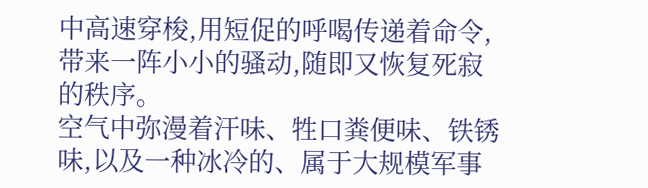中高速穿梭,用短促的呼喝传递着命令,带来一阵小小的骚动,随即又恢复死寂的秩序。
空气中弥漫着汗味、牲口粪便味、铁锈味,以及一种冰冷的、属于大规模军事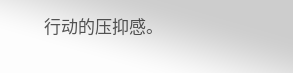行动的压抑感。